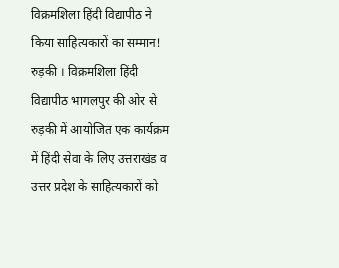विक्रमशिला हिंदी विद्यापीठ ने किया साहित्यकारों का सम्मान!
रुड़की । विक्रमशिला हिंदी विद्यापीठ भागलपुर की ओर से रुड़की में आयोजित एक कार्यक्रम में हिंदी सेवा के लिए उत्तराखंड व उत्तर प्रदेश के साहित्यकारों को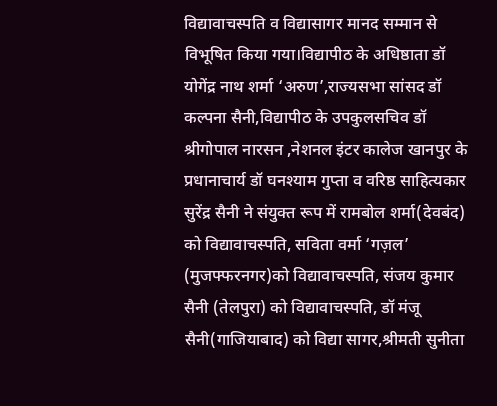विद्यावाचस्पति व विद्यासागर मानद सम्मान से विभूषित किया गया।विद्यापीठ के अधिष्ठाता डॉ योगेंद्र नाथ शर्मा ‘अरुण’,राज्यसभा सांसद डॉ कल्पना सैनी,विद्यापीठ के उपकुलसचिव डॉ श्रीगोपाल नारसन ,नेशनल इंटर कालेज खानपुर के प्रधानाचार्य डॉ घनश्याम गुप्ता व वरिष्ठ साहित्यकार सुरेंद्र सैनी ने संयुक्त रूप में रामबोल शर्मा(देवबंद) को विद्यावाचस्पति, सविता वर्मा ‘गज़ल’ (मुजफ्फरनगर)को विद्यावाचस्पति, संजय कुमार सैनी (तेलपुरा) को विद्यावाचस्पति, डॉ मंजू सैनी(गाजियाबाद) को विद्या सागर,श्रीमती सुनीता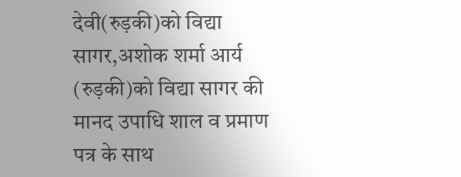देवी(रुड़की)को विद्या सागर,अशोक शर्मा आर्य (रुड़की)को विद्या सागर की मानद उपाधि शाल व प्रमाण पत्र के साथ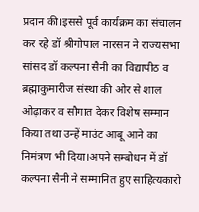प्रदान की।इससे पूर्व कार्यक्रम का संचालन कर रहे डॉ श्रीगोपाल नारसन ने राज्यसभा सांसद डॉ कल्पना सैनी का विद्यापीठ व ब्रह्माकुमारीज संस्था की ओर से शाल ओढ़ाकर व सौगात देकर विशेष सम्मान किया तथा उन्हें माउंट आबू आने का निमंत्रण भी दिया।अपने सम्बोधन में डॉ कल्पना सैनी ने सम्मानित हुए साहित्यकारो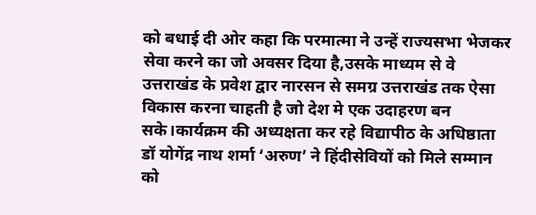को बधाई दी ओर कहा कि परमात्मा ने उन्हें राज्यसभा भेजकर सेवा करने का जो अवसर दिया है,उसके माध्यम से वे उत्तराखंड के प्रवेश द्वार नारसन से समग्र उत्तराखंड तक ऐसा विकास करना चाहती है जो देश मे एक उदाहरण बन सके।कार्यक्रम की अध्यक्षता कर रहे विद्यापीठ के अधिष्ठाता डॉ योगेंद्र नाथ शर्मा ‘अरुण’ ने हिंदीसेवियों को मिले सम्मान को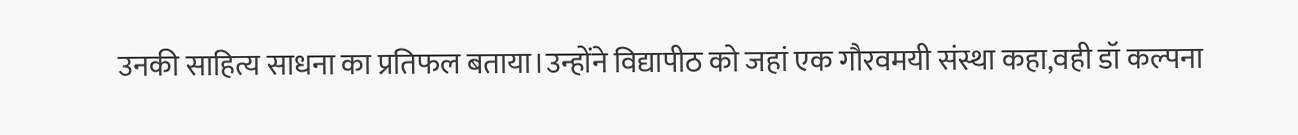उनकी साहित्य साधना का प्रतिफल बताया।उन्होंने विद्यापीठ को जहां एक गौरवमयी संस्था कहा,वही डॉ कल्पना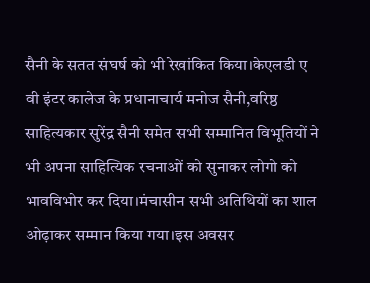सैनी के सतत संघर्ष को भी रेखांकित किया।केएलडी ए वी इंटर कालेज के प्रधानाचार्य मनोज सैनी,वरिष्ठ साहित्यकार सुरेंद्र सैनी समेत सभी सम्मानित विभूतियों ने भी अपना साहित्यिक रचनाओं को सुनाकर लोगो को भावविभोर कर दिया।मंचासीन सभी अतिथियों का शाल ओढ़ाकर सम्मान किया गया।इस अवसर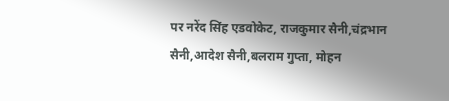पर नरेंद सिंह एडवोकेट, राजकुमार सैनी,चंद्रभान सैनी,आदेश सैनी,बलराम गुप्ता, मोहन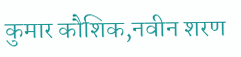कुमार कौशिक,नवीन शरण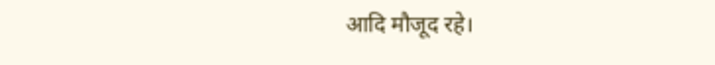आदि मौजूद रहे।